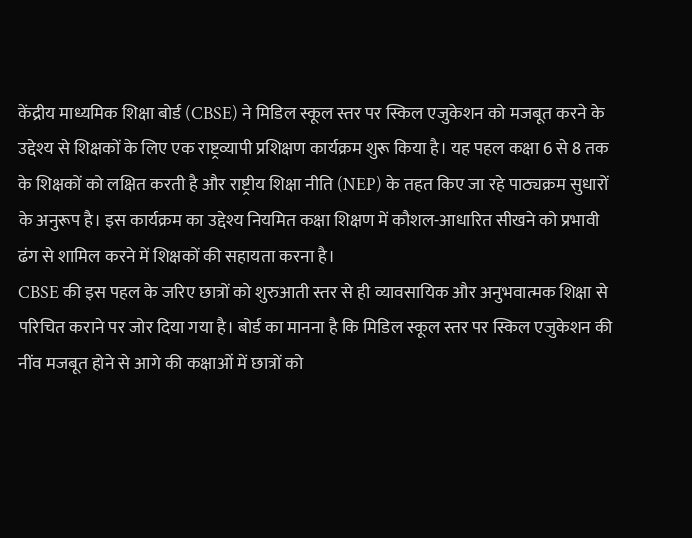केंद्रीय माध्यमिक शिक्षा बोर्ड (CBSE) ने मिडिल स्कूल स्तर पर स्किल एजुकेशन को मजबूत करने के उद्देश्य से शिक्षकों के लिए एक राष्ट्रव्यापी प्रशिक्षण कार्यक्रम शुरू किया है। यह पहल कक्षा 6 से 8 तक के शिक्षकों को लक्षित करती है और राष्ट्रीय शिक्षा नीति (NEP) के तहत किए जा रहे पाठ्यक्रम सुधारों के अनुरूप है। इस कार्यक्रम का उद्देश्य नियमित कक्षा शिक्षण में कौशल-आधारित सीखने को प्रभावी ढंग से शामिल करने में शिक्षकों की सहायता करना है।
CBSE की इस पहल के जरिए छात्रों को शुरुआती स्तर से ही व्यावसायिक और अनुभवात्मक शिक्षा से परिचित कराने पर जोर दिया गया है। बोर्ड का मानना है कि मिडिल स्कूल स्तर पर स्किल एजुकेशन की नींव मजबूत होने से आगे की कक्षाओं में छात्रों को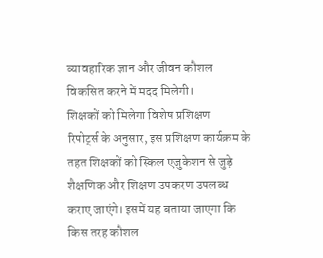व्यावहारिक ज्ञान और जीवन कौशल विकसित करने में मदद मिलेगी।
शिक्षकों को मिलेगा विशेष प्रशिक्षण
रिपोर्ट्स के अनुसार, इस प्रशिक्षण कार्यक्रम के तहत शिक्षकों को स्किल एजुकेशन से जुड़े शैक्षणिक और शिक्षण उपकरण उपलब्ध कराए जाएंगे। इसमें यह बताया जाएगा कि किस तरह कौशल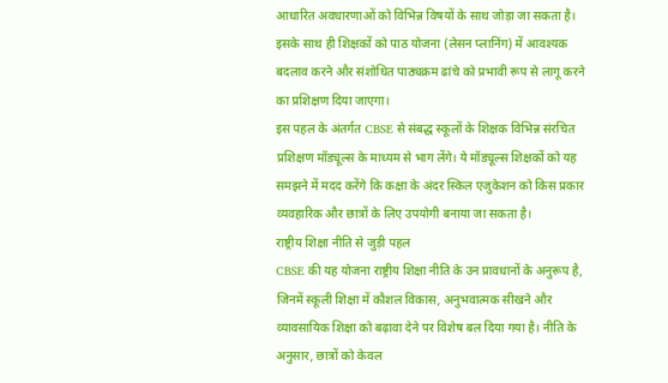आधारित अवधारणाओं को विभिन्न विषयों के साथ जोड़ा जा सकता है। इसके साथ ही शिक्षकों को पाठ योजना (लेसन प्लानिंग) में आवश्यक बदलाव करने और संशोधित पाठ्यक्रम ढांचे को प्रभावी रूप से लागू करने का प्रशिक्षण दिया जाएगा।
इस पहल के अंतर्गत CBSE से संबद्ध स्कूलों के शिक्षक विभिन्न संरचित प्रशिक्षण मॉड्यूल्स के माध्यम से भाग लेंगे। ये मॉड्यूल्स शिक्षकों को यह समझने में मदद करेंगे कि कक्षा के अंदर स्किल एजुकेशन को किस प्रकार व्यवहारिक और छात्रों के लिए उपयोगी बनाया जा सकता है।
राष्ट्रीय शिक्षा नीति से जुड़ी पहल
CBSE की यह योजना राष्ट्रीय शिक्षा नीति के उन प्रावधानों के अनुरूप है, जिनमें स्कूली शिक्षा में कौशल विकास, अनुभवात्मक सीखने और व्यावसायिक शिक्षा को बढ़ावा देने पर विशेष बल दिया गया है। नीति के अनुसार, छात्रों को केवल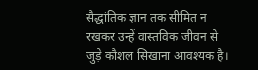सैद्धांतिक ज्ञान तक सीमित न रखकर उन्हें वास्तविक जीवन से जुड़े कौशल सिखाना आवश्यक है।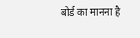बोर्ड का मानना है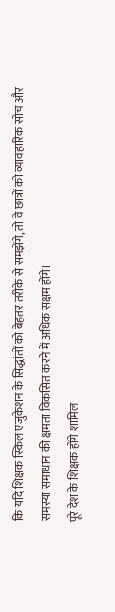कि यदि शिक्षक स्किल एजुकेशन के सिद्धांतों को बेहतर तरीके से समझेंगे, तो वे छात्रों को व्यावहारिक सोच और समस्या समाधान की क्षमता विकसित करने में अधिक सक्षम होंगे।
पूरे देश के शिक्षक होंगे शामिल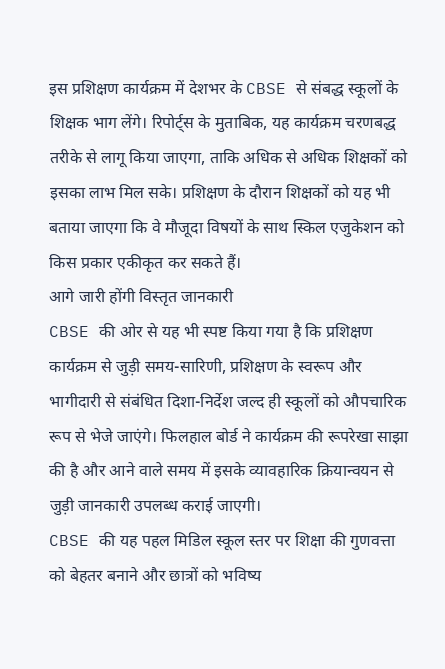इस प्रशिक्षण कार्यक्रम में देशभर के CBSE से संबद्ध स्कूलों के शिक्षक भाग लेंगे। रिपोर्ट्स के मुताबिक, यह कार्यक्रम चरणबद्ध तरीके से लागू किया जाएगा, ताकि अधिक से अधिक शिक्षकों को इसका लाभ मिल सके। प्रशिक्षण के दौरान शिक्षकों को यह भी बताया जाएगा कि वे मौजूदा विषयों के साथ स्किल एजुकेशन को किस प्रकार एकीकृत कर सकते हैं।
आगे जारी होंगी विस्तृत जानकारी
CBSE की ओर से यह भी स्पष्ट किया गया है कि प्रशिक्षण कार्यक्रम से जुड़ी समय-सारिणी, प्रशिक्षण के स्वरूप और भागीदारी से संबंधित दिशा-निर्देश जल्द ही स्कूलों को औपचारिक रूप से भेजे जाएंगे। फिलहाल बोर्ड ने कार्यक्रम की रूपरेखा साझा की है और आने वाले समय में इसके व्यावहारिक क्रियान्वयन से जुड़ी जानकारी उपलब्ध कराई जाएगी।
CBSE की यह पहल मिडिल स्कूल स्तर पर शिक्षा की गुणवत्ता को बेहतर बनाने और छात्रों को भविष्य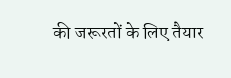की जरूरतों के लिए तैयार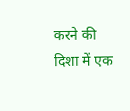करने की दिशा में एक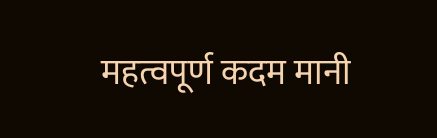महत्वपूर्ण कदम मानी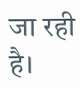जा रही है।